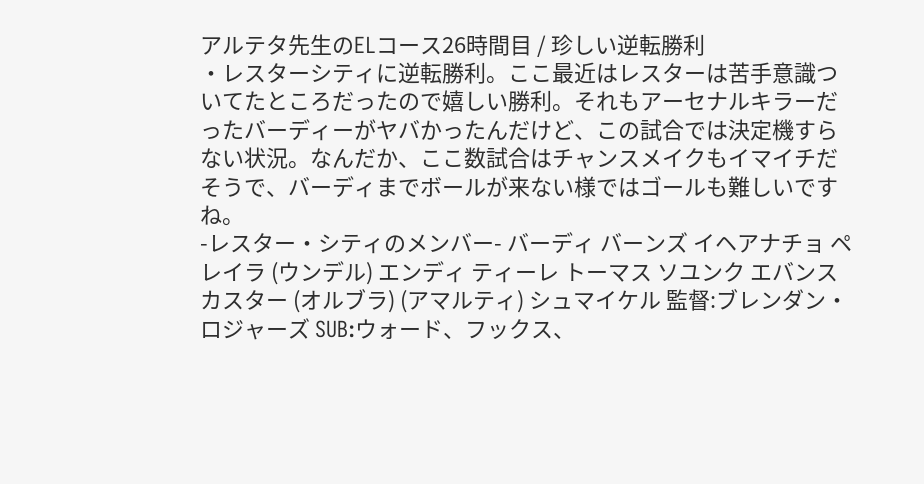アルテタ先生のELコース26時間目 / 珍しい逆転勝利
・レスターシティに逆転勝利。ここ最近はレスターは苦手意識ついてたところだったので嬉しい勝利。それもアーセナルキラーだったバーディーがヤバかったんだけど、この試合では決定機すらない状況。なんだか、ここ数試合はチャンスメイクもイマイチだそうで、バーディまでボールが来ない様ではゴールも難しいですね。
-レスター・シティのメンバー- バーディ バーンズ イヘアナチョ ペレイラ (ウンデル) エンディ ティーレ トーマス ソユンク エバンス カスター (オルブラ) (アマルティ) シュマイケル 監督:ブレンダン・ロジャーズ SUB:ウォード、フックス、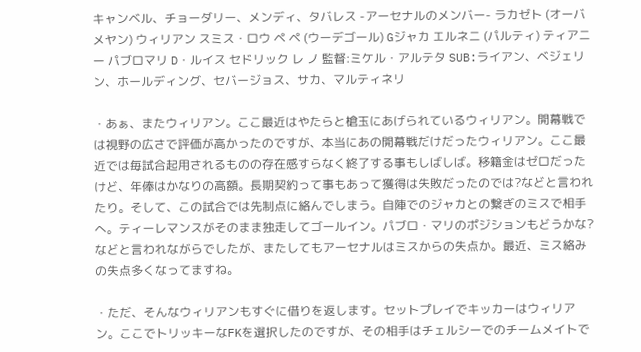キャンベル、チョーダリー、メンディ、タバレス -アーセナルのメンバー- ラカゼト (オーバメヤン) ウィリアン スミス・ロウ ペ ペ (ウーデゴール) Gジャカ エルネニ (パルティ) ティアニー パブロマリ D・ルイス セドリック レ ノ 監督:ミケル・アルテタ SUB:ライアン、ベジェリン、ホールディング、セバージョス、サカ、マルティネリ

・あぁ、またウィリアン。ここ最近はやたらと槍玉にあげられているウィリアン。開幕戦では視野の広さで評価が高かったのですが、本当にあの開幕戦だけだったウィリアン。ここ最近では毎試合起用されるものの存在感すらなく終了する事もしばしば。移籍金はゼロだったけど、年俸はかなりの高額。長期契約って事もあって獲得は失敗だったのでは?などと言われたり。そして、この試合では先制点に絡んでしまう。自陣でのジャカとの繋ぎのミスで相手へ。ティーレマンスがそのまま独走してゴールイン。パブロ・マリのポジションもどうかな?などと言われながらでしたが、またしてもアーセナルはミスからの失点か。最近、ミス絡みの失点多くなってますね。

・ただ、そんなウィリアンもすぐに借りを返します。セットプレイでキッカーはウィリアン。ここでトリッキーなFKを選択したのですが、その相手はチェルシーでのチームメイトで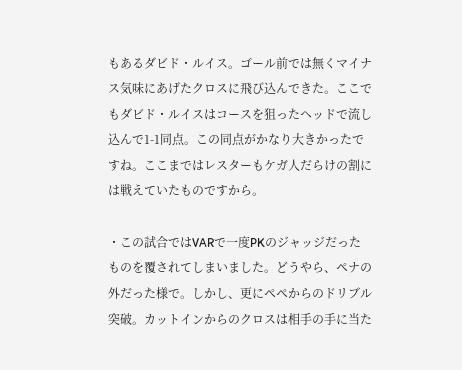もあるダビド・ルイス。ゴール前では無くマイナス気味にあげたクロスに飛び込んできた。ここでもダビド・ルイスはコースを狙ったヘッドで流し込んで1-1同点。この同点がかなり大きかったですね。ここまではレスターもケガ人だらけの割には戦えていたものですから。

・この試合ではVARで一度PKのジャッジだったものを覆されてしまいました。どうやら、ペナの外だった様で。しかし、更にペペからのドリブル突破。カットインからのクロスは相手の手に当た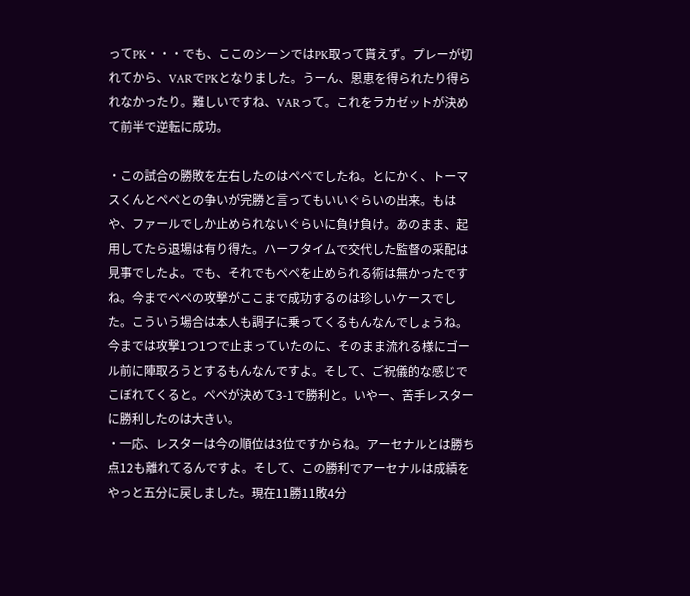ってPK・・・でも、ここのシーンではPK取って貰えず。プレーが切れてから、VARでPKとなりました。うーん、恩恵を得られたり得られなかったり。難しいですね、VARって。これをラカゼットが決めて前半で逆転に成功。

・この試合の勝敗を左右したのはペペでしたね。とにかく、トーマスくんとペペとの争いが完勝と言ってもいいぐらいの出来。もはや、ファールでしか止められないぐらいに負け負け。あのまま、起用してたら退場は有り得た。ハーフタイムで交代した監督の采配は見事でしたよ。でも、それでもペペを止められる術は無かったですね。今までペペの攻撃がここまで成功するのは珍しいケースでした。こういう場合は本人も調子に乗ってくるもんなんでしょうね。今までは攻撃1つ1つで止まっていたのに、そのまま流れる様にゴール前に陣取ろうとするもんなんですよ。そして、ご祝儀的な感じでこぼれてくると。ペペが決めて3-1で勝利と。いやー、苦手レスターに勝利したのは大きい。
・一応、レスターは今の順位は3位ですからね。アーセナルとは勝ち点12も離れてるんですよ。そして、この勝利でアーセナルは成績をやっと五分に戻しました。現在11勝11敗4分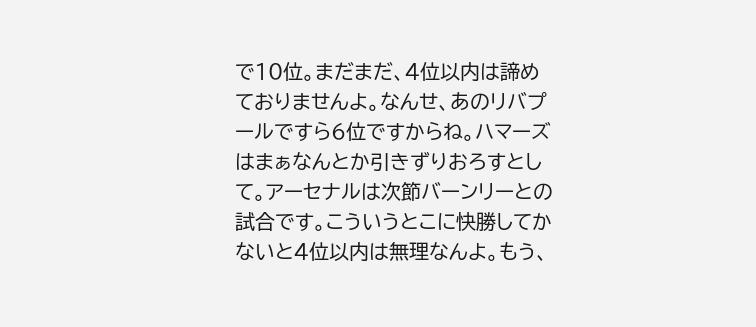で10位。まだまだ、4位以内は諦めておりませんよ。なんせ、あのリバプールですら6位ですからね。ハマーズはまぁなんとか引きずりおろすとして。アーセナルは次節バーンリーとの試合です。こういうとこに快勝してかないと4位以内は無理なんよ。もう、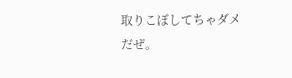取りこぼしてちゃダメだぜ。